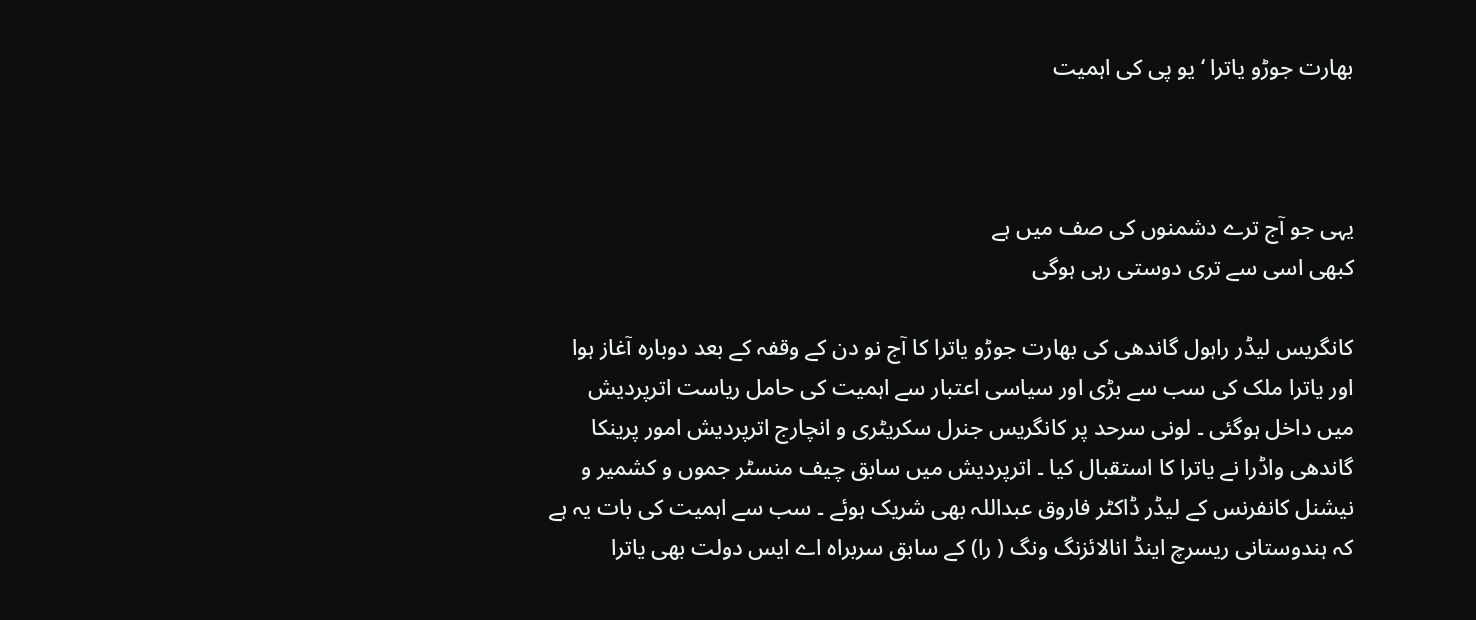بھارت جوڑو یاترا ‘ یو پی کی اہمیت



یہی جو آج ترے دشمنوں کی صف میں ہے
کبھی اسی سے تری دوستی رہی ہوگی

کانگریس لیڈر راہول گاندھی کی بھارت جوڑو یاترا کا آج نو دن کے وقفہ کے بعد دوبارہ آغاز ہوا اور یاترا ملک کی سب سے بڑی اور سیاسی اعتبار سے اہمیت کی حامل ریاست اترپردیش میں داخل ہوگئی ۔ لونی سرحد پر کانگریس جنرل سکریٹری و انچارج اترپردیش امور پرینکا گاندھی واڈرا نے یاترا کا استقبال کیا ۔ اترپردیش میں سابق چیف منسٹر جموں و کشمیر و نیشنل کانفرنس کے لیڈر ڈاکٹر فاروق عبداللہ بھی شریک ہوئے ۔ سب سے اہمیت کی بات یہ ہے کہ ہندوستانی ریسرچ اینڈ انالائزنگ ونگ ( را) کے سابق سربراہ اے ایس دولت بھی یاترا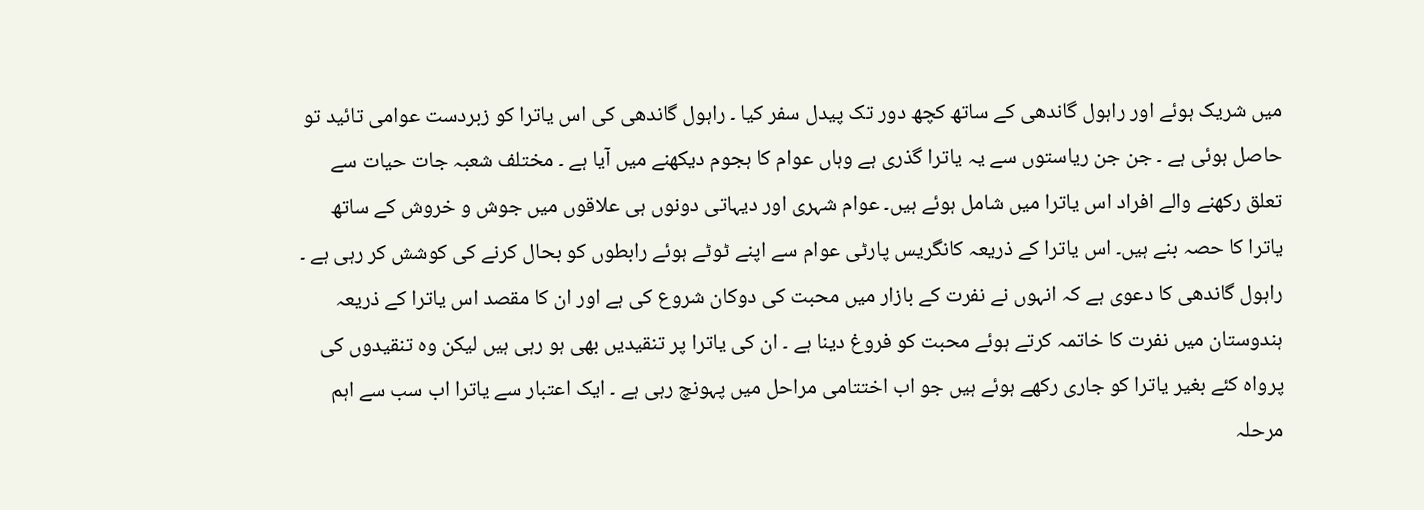میں شریک ہوئے اور راہول گاندھی کے ساتھ کچھ دور تک پیدل سفر کیا ۔ راہول گاندھی کی اس یاترا کو زبردست عوامی تائید تو حاصل ہوئی ہے ۔ جن جن ریاستوں سے یہ یاترا گذری ہے وہاں عوام کا ہجوم دیکھنے میں آیا ہے ۔ مختلف شعبہ جات حیات سے تعلق رکھنے والے افراد اس یاترا میں شامل ہوئے ہیں۔ عوام شہری اور دیہاتی دونوں ہی علاقوں میں جوش و خروش کے ساتھ یاترا کا حصہ بنے ہیں۔ اس یاترا کے ذریعہ کانگریس پارٹی عوام سے اپنے ٹوٹے ہوئے رابطوں کو بحال کرنے کی کوشش کر رہی ہے ۔ راہول گاندھی کا دعوی ہے کہ انہوں نے نفرت کے بازار میں محبت کی دوکان شروع کی ہے اور ان کا مقصد اس یاترا کے ذریعہ ہندوستان میں نفرت کا خاتمہ کرتے ہوئے محبت کو فروغ دینا ہے ۔ ان کی یاترا پر تنقیدیں بھی ہو رہی ہیں لیکن وہ تنقیدوں کی پرواہ کئے بغیر یاترا کو جاری رکھے ہوئے ہیں جو اب اختتامی مراحل میں پہونچ رہی ہے ۔ ایک اعتبار سے یاترا اب سب سے اہم مرحلہ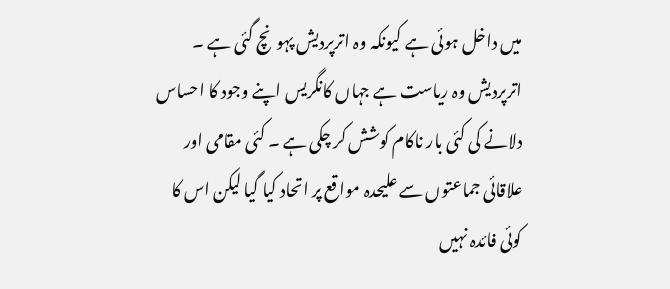میں داخل ہوئی ہے کیونکہ وہ اترپردیش پہونچ گئی ہے ۔ اترپردیش وہ ریاست ہے جہاں کانگریس اپنے وجود کا احساس دلانے کی کئی بار ناکام کوشش کر چکی ہے ۔ کئی مقامی اور علاقائی جماعتوں سے علیحدہ مواقع پر اتحاد کیا گیا لیکن اس کا کوئی فائدہ نہیں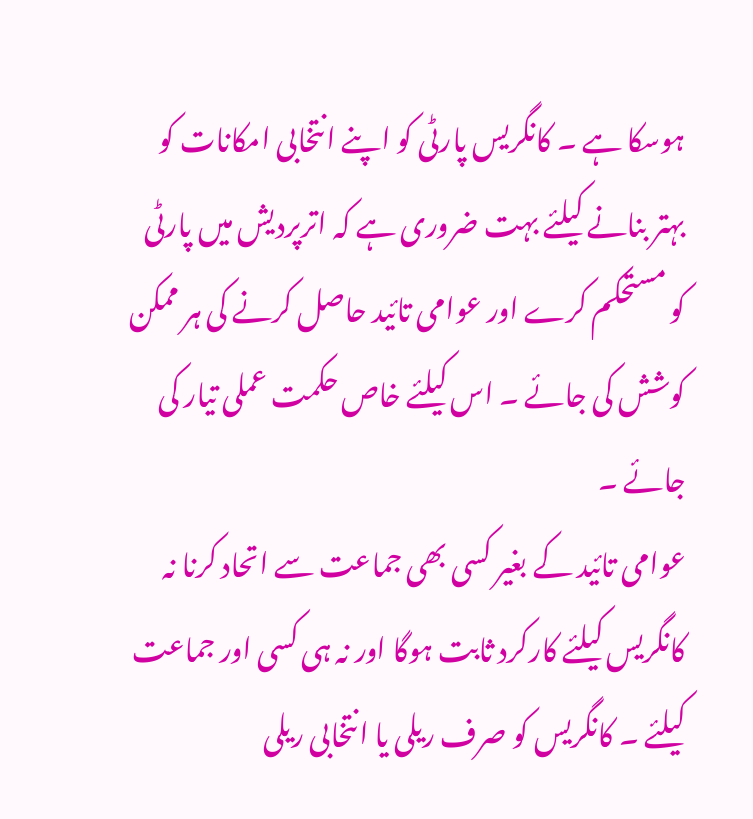ہوسکا ہے ۔ کانگریس پارٹی کو اپنے انتخابی امکانات کو بہتر بنانے کیلئے بہت ضروری ہے کہ اترپردیش میں پارٹی کو مستحکم کرے اور عوامی تائید حاصل کرنے کی ہر ممکن کوشش کی جائے ۔ اس کیلئے خاص حکمت عملی تیار کی جائے ۔
عوامی تائید کے بغیر کسی بھی جماعت سے اتحاد کرنا نہ کانگریس کیلئے کارکرد ثابت ہوگا اور نہ ہی کسی اور جماعت کیلئے ۔ کانگریس کو صرف ریلی یا انتخابی ریلی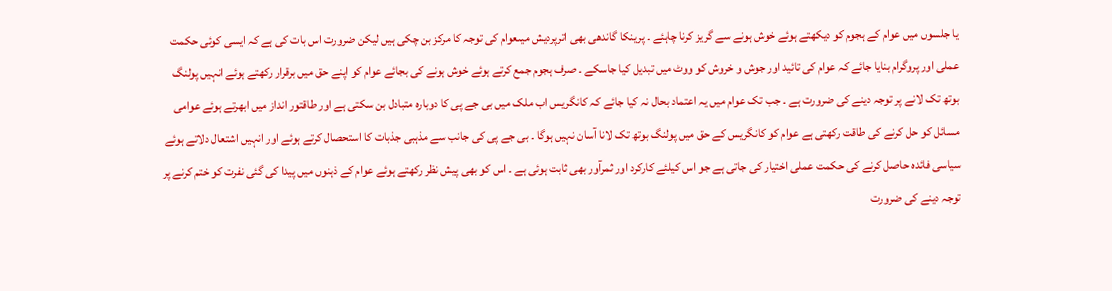یا جلسوں میں عوام کے ہجوم کو دیکھتے ہوئے خوش ہونے سے گریز کرنا چاہئے ۔ پرینکا گاندھی بھی اترپردیش میںعوام کی توجہ کا مرکز بن چکی ہیں لیکن ضرورت اس بات کی ہے کہ ایسی کوئی حکمت عملی اور پروگرام بنایا جائے کہ عوام کی تائید اور جوش و خروش کو ووٹ میں تبدیل کیا جاسکے ۔ صرف ہجوم جمع کرتے ہوئے خوش ہونے کی بجائے عوام کو اپنے حق میں برقرار رکھتے ہوئے انہیں پولنگ بوتھ تک لانے پر توجہ دینے کی ضرورت ہے ۔ جب تک عوام میں یہ اعتماد بحال نہ کیا جائے کہ کانگریس اب ملک میں بی جے پی کا دوبارہ متبادل بن سکتی ہے اور طاقتور انداز میں ابھرتے ہوئے عوامی مسائل کو حل کرنے کی طاقت رکھتی ہے عوام کو کانگریس کے حق میں پولنگ بوتھ تک لانا آسان نہیں ہوگا ۔ بی جے پی کی جانب سے مذہبی جذبات کا استحصال کرتے ہوئے اور انہیں اشتعال دلاتے ہوئے سیاسی فائدہ حاصل کرنے کی حکمت عملی اختیار کی جاتی ہے جو اس کیلئے کارکرد اور ثمرآور بھی ثابت ہوئی ہے ۔ اس کو بھی پیش نظر رکھتے ہوئے عوام کے ذہنوں میں پیدا کی گئی نفرت کو ختم کرنے پر توجہ دینے کی ضرورت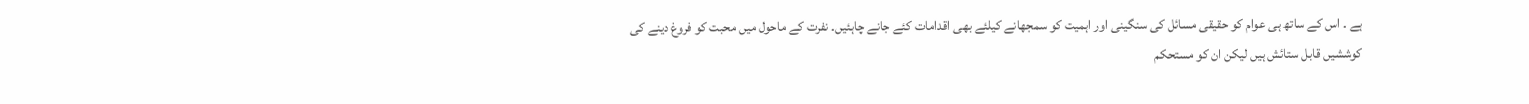ہے ۔ اس کے ساتھ ہی عوام کو حقیقی مسائل کی سنگینی اور اہمیت کو سمجھانے کیلئے بھی اقدامات کئے جانے چاہئیں۔ نفرت کے ماحول میں محبت کو فروغ دینے کی کوششیں قابل ستائش ہیں لیکن ان کو مستحکم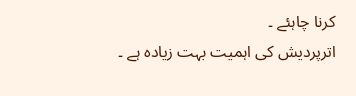کرنا چاہئے ۔
اترپردیش کی اہمیت بہت زیادہ ہے ۔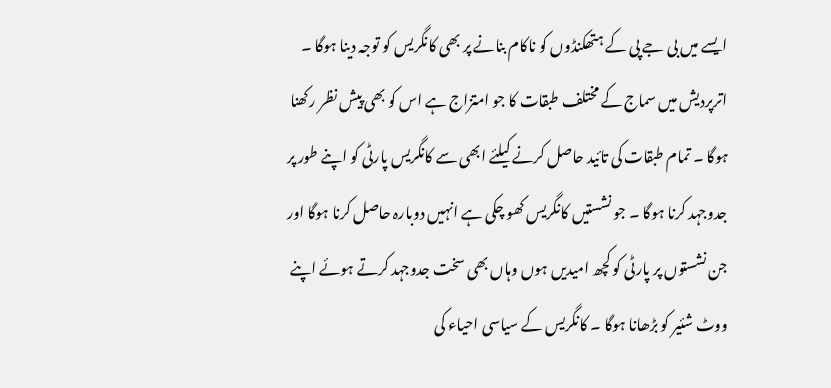ایسے میں بی جے پی کے ہتھکنڈوں کو ناکام بنانے پر بھی کانگریس کو توجہ دینا ہوگا ۔ اترپردیش میں سماج کے مختلف طبقات کا جو امتزاج ہے اس کو بھی پیش نظر رکھنا ہوگا ۔ تمام طبقات کی تائید حاصل کرنے کیلئے ابھی سے کانگریس پارٹی کو اپنے طور پر جدوجہد کرنا ہوگا ۔ جو نشستیں کانگریس کھو چکی ہے انہیں دوبارہ حاصل کرنا ہوگا اور جن نشستوں پر پارٹی کو کچھ امیدیں ہوں وہاں بھی سخت جدوجہد کرتے ہوئے اپنے ووٹ شئیر کو بڑھانا ہوگا ۔ کانگریس کے سیاسی احیاء کی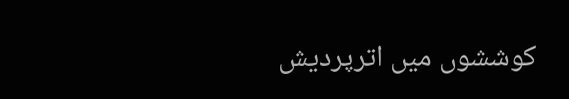کوششوں میں اترپردیش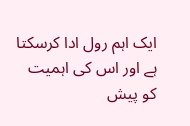ایک اہم رول ادا کرسکتا ہے اور اس کی اہمیت کو پیش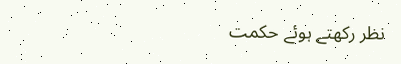نظر رکھتے ہوئے حکمت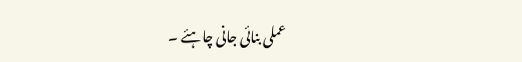عملی بنائی جانی چاہئے ۔